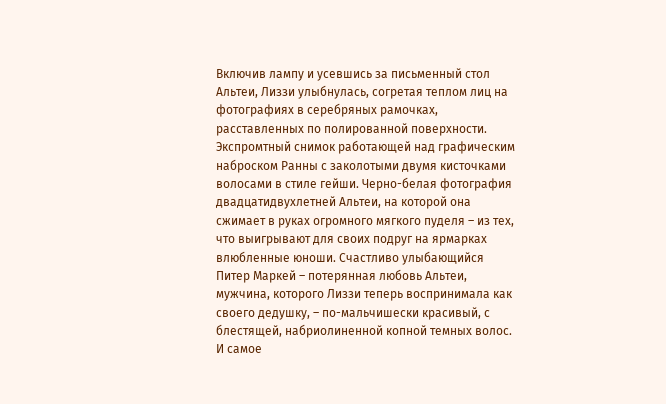Включив лампу и усевшись за письменный стол Альтеи, Лиззи улыбнулась, согретая теплом лиц на фотографиях в серебряных рамочках, расставленных по полированной поверхности. Экспромтный снимок работающей над графическим наброском Ранны с заколотыми двумя кисточками волосами в стиле гейши. Черно-белая фотография двадцатидвухлетней Альтеи, на которой она сжимает в руках огромного мягкого пуделя – из тех, что выигрывают для своих подруг на ярмарках влюбленные юноши. Счастливо улыбающийся Питер Маркей – потерянная любовь Альтеи, мужчина, которого Лиззи теперь воспринимала как своего дедушку, – по-мальчишески красивый, с блестящей, набриолиненной копной темных волос. И самое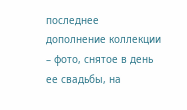последнее дополнение коллекции – фото, снятое в день ее свадьбы, на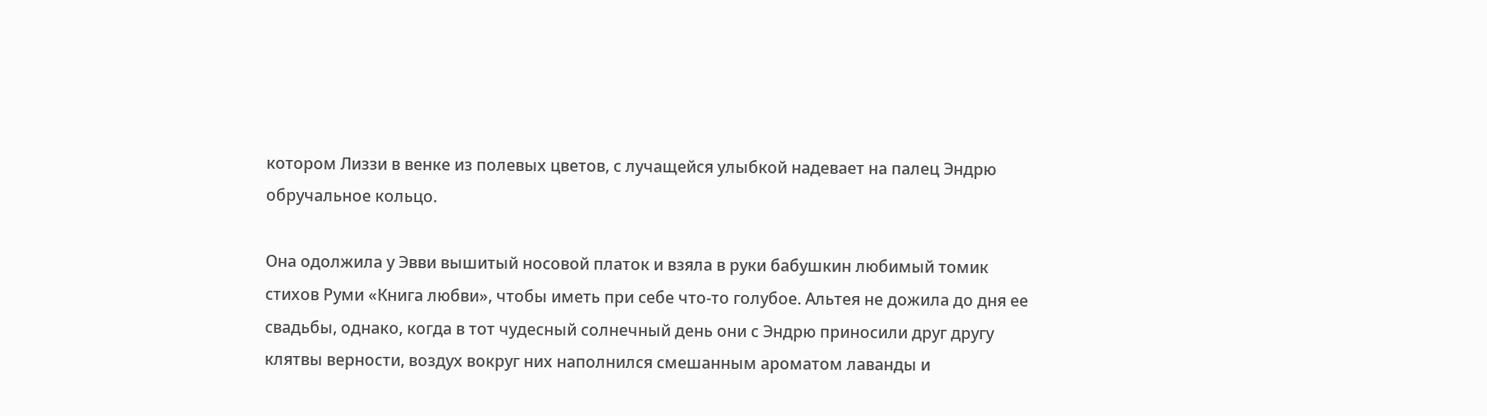котором Лиззи в венке из полевых цветов, с лучащейся улыбкой надевает на палец Эндрю обручальное кольцо.

Она одолжила у Эвви вышитый носовой платок и взяла в руки бабушкин любимый томик стихов Руми «Книга любви», чтобы иметь при себе что-то голубое. Альтея не дожила до дня ее свадьбы, однако, когда в тот чудесный солнечный день они с Эндрю приносили друг другу клятвы верности, воздух вокруг них наполнился смешанным ароматом лаванды и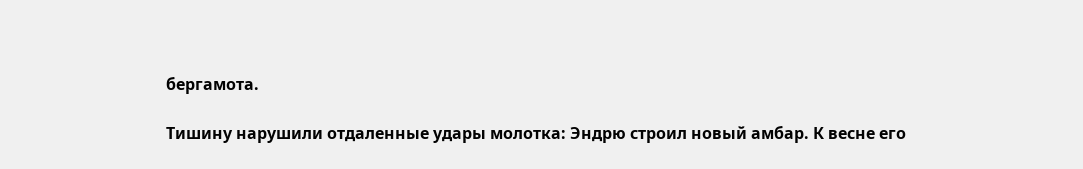бергамота.

Тишину нарушили отдаленные удары молотка: Эндрю строил новый амбар. К весне его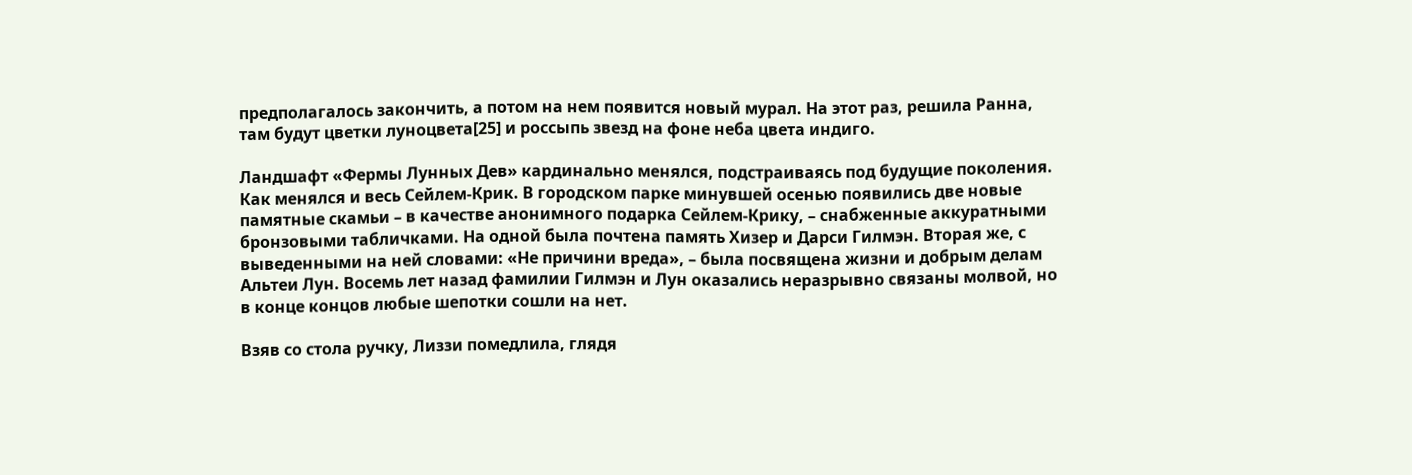предполагалось закончить, а потом на нем появится новый мурал. На этот раз, решила Ранна, там будут цветки луноцвета[25] и россыпь звезд на фоне неба цвета индиго.

Ландшафт «Фермы Лунных Дев» кардинально менялся, подстраиваясь под будущие поколения. Как менялся и весь Сейлем-Крик. В городском парке минувшей осенью появились две новые памятные скамьи – в качестве анонимного подарка Сейлем-Крику, – снабженные аккуратными бронзовыми табличками. На одной была почтена память Хизер и Дарси Гилмэн. Вторая же, с выведенными на ней словами: «Не причини вреда», – была посвящена жизни и добрым делам Альтеи Лун. Восемь лет назад фамилии Гилмэн и Лун оказались неразрывно связаны молвой, но в конце концов любые шепотки сошли на нет.

Взяв со стола ручку, Лиззи помедлила, глядя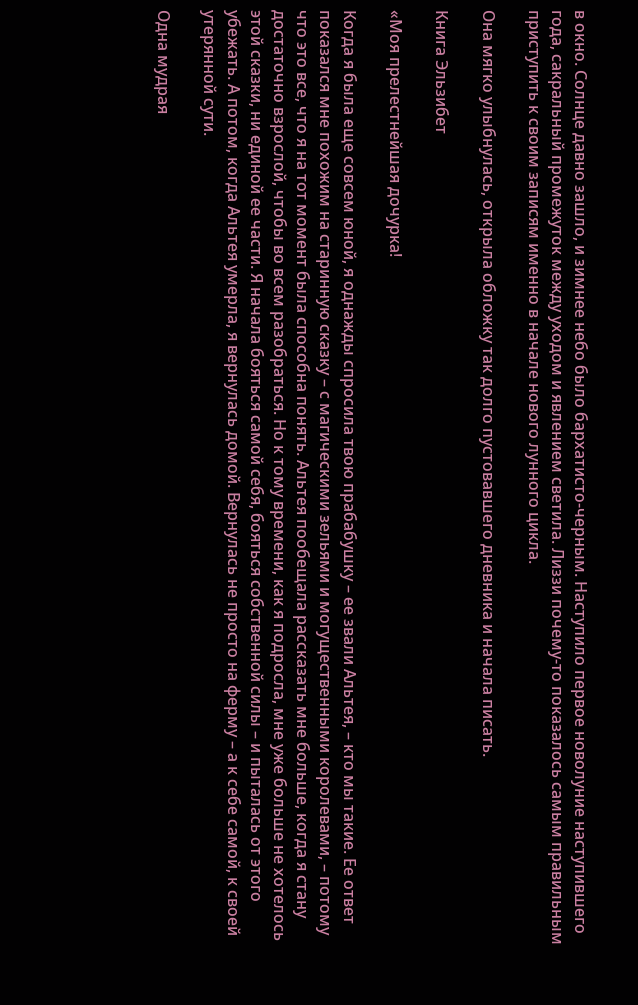в окно. Солнце давно зашло, и зимнее небо было бархатисто-черным. Наступило первое новолуние наступившего года, сакральный промежуток между уходом и явлением светила. Лиззи почему-то показалось самым правильным приступить к своим записям именно в начале нового лунного цикла.

Она мягко улыбнулась, открыла обложку так долго пустовавшего дневника и начала писать.

Книга Эльзибет

«Моя прелестнейшая дочурка!

Когда я была еще совсем юной, я однажды спросила твою прабабушку – ее звали Альтея, – кто мы такие. Ее ответ показался мне похожим на старинную сказку – с магическими зельями и могущественными королевами, – потому что это все, что я на тот момент была способна понять. Альтея пообещала рассказать мне больше, когда я стану достаточно взрослой, чтобы во всем разобраться. Но к тому времени, как я подросла, мне уже больше не хотелось этой сказки, ни единой ее части. Я начала бояться самой себя, бояться собственной силы – и пыталась от этого убежать. А потом, когда Альтея умерла, я вернулась домой. Вернулась не просто на ферму – а к себе самой, к своей утерянной сути.

Одна мудрая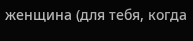женщина (для тебя, когда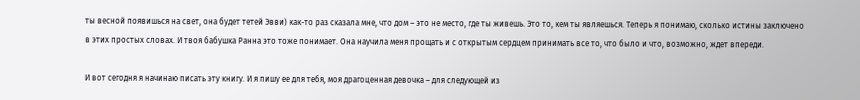ты весной появишься на свет, она будет тетей Эвви) как-то раз сказала мне, что дом – это не место, где ты живешь. Это то, кем ты являешься. Теперь я понимаю, сколько истины заключено в этих простых словах. И твоя бабушка Ранна это тоже понимает. Она научила меня прощать и с открытым сердцем принимать все то, что было и что, возможно, ждет впереди.

И вот сегодня я начинаю писать эту книгу. И я пишу ее для тебя, моя драгоценная девочка – для следующей из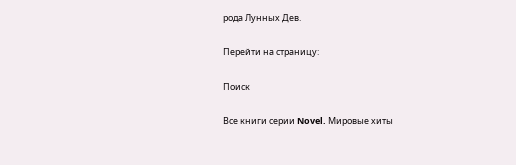рода Лунных Дев.

Перейти на страницу:

Поиск

Все книги серии Novel. Мировые хиты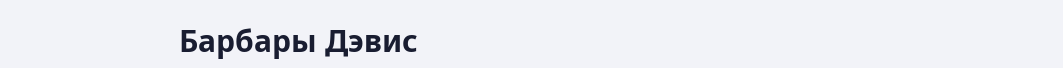Барбары Дэвис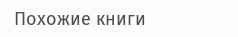Похожие книги